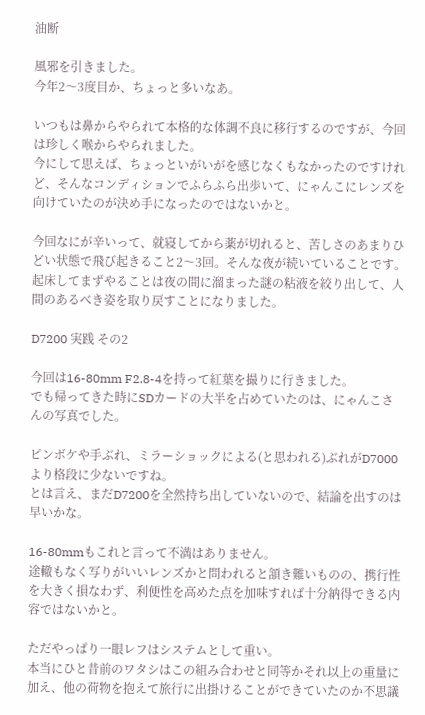油断

風邪を引きました。
今年2〜3度目か、ちょっと多いなあ。

いつもは鼻からやられて本格的な体調不良に移行するのですが、今回は珍しく喉からやられました。
今にして思えば、ちょっといがいがを感じなくもなかったのですけれど、そんなコンディションでふらふら出歩いて、にゃんこにレンズを向けていたのが決め手になったのではないかと。

今回なにが辛いって、就寝してから薬が切れると、苦しさのあまりひどい状態で飛び起きること2〜3回。そんな夜が続いていることです。
起床してまずやることは夜の間に溜まった謎の粘液を絞り出して、人間のあるべき姿を取り戻すことになりました。

D7200 実践 その2

今回は16-80mm F2.8-4を持って紅葉を撮りに行きました。
でも帰ってきた時にSDカードの大半を占めていたのは、にゃんこさんの写真でした。

ピンボケや手ぶれ、ミラーショックによる(と思われる)ぶれがD7000より格段に少ないですね。
とは言え、まだD7200を全然持ち出していないので、結論を出すのは早いかな。

16-80mmもこれと言って不満はありません。
途轍もなく写りがいいレンズかと問われると頷き難いものの、携行性を大きく損なわず、利便性を高めた点を加味すれば十分納得できる内容ではないかと。

ただやっぱり一眼レフはシステムとして重い。
本当にひと昔前のワタシはこの組み合わせと同等かそれ以上の重量に加え、他の荷物を抱えて旅行に出掛けることができていたのか不思議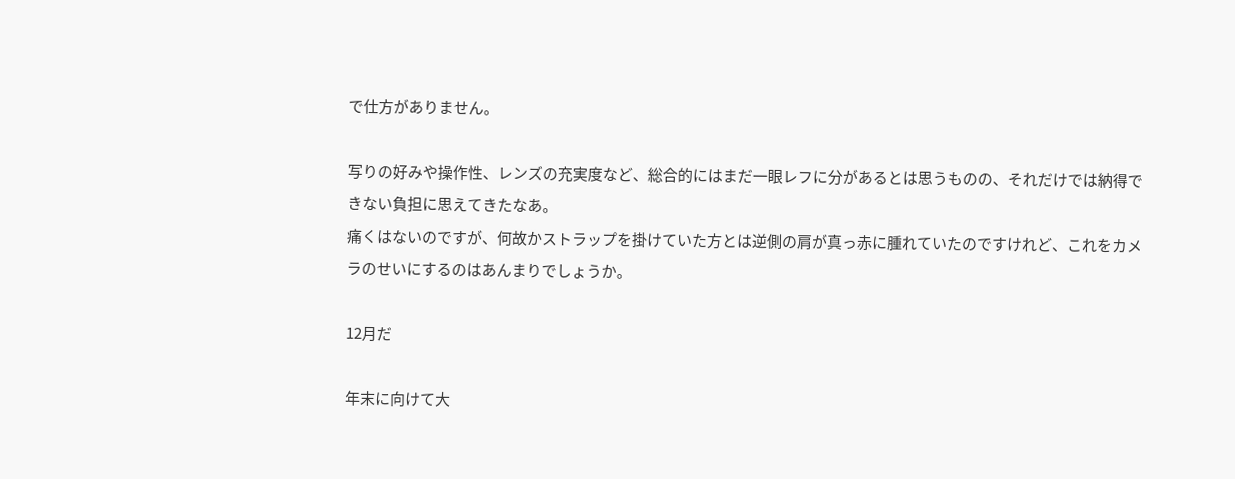で仕方がありません。

写りの好みや操作性、レンズの充実度など、総合的にはまだ一眼レフに分があるとは思うものの、それだけでは納得できない負担に思えてきたなあ。
痛くはないのですが、何故かストラップを掛けていた方とは逆側の肩が真っ赤に腫れていたのですけれど、これをカメラのせいにするのはあんまりでしょうか。

12月だ

年末に向けて大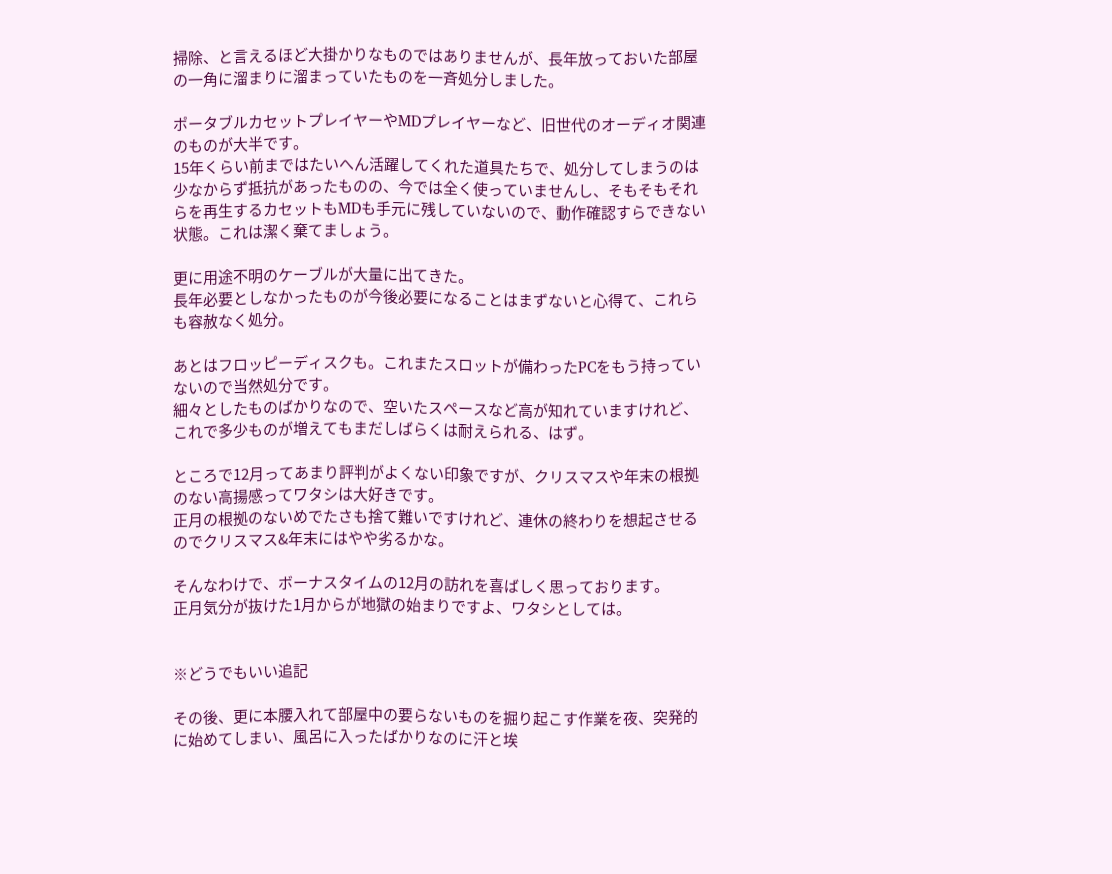掃除、と言えるほど大掛かりなものではありませんが、長年放っておいた部屋の一角に溜まりに溜まっていたものを一斉処分しました。

ポータブルカセットプレイヤーやMDプレイヤーなど、旧世代のオーディオ関連のものが大半です。
15年くらい前まではたいへん活躍してくれた道具たちで、処分してしまうのは少なからず抵抗があったものの、今では全く使っていませんし、そもそもそれらを再生するカセットもMDも手元に残していないので、動作確認すらできない状態。これは潔く棄てましょう。

更に用途不明のケーブルが大量に出てきた。
長年必要としなかったものが今後必要になることはまずないと心得て、これらも容赦なく処分。

あとはフロッピーディスクも。これまたスロットが備わったPCをもう持っていないので当然処分です。
細々としたものばかりなので、空いたスペースなど高が知れていますけれど、これで多少ものが増えてもまだしばらくは耐えられる、はず。

ところで12月ってあまり評判がよくない印象ですが、クリスマスや年末の根拠のない高揚感ってワタシは大好きです。
正月の根拠のないめでたさも捨て難いですけれど、連休の終わりを想起させるのでクリスマス&年末にはやや劣るかな。

そんなわけで、ボーナスタイムの12月の訪れを喜ばしく思っております。
正月気分が抜けた1月からが地獄の始まりですよ、ワタシとしては。


※どうでもいい追記

その後、更に本腰入れて部屋中の要らないものを掘り起こす作業を夜、突発的に始めてしまい、風呂に入ったばかりなのに汗と埃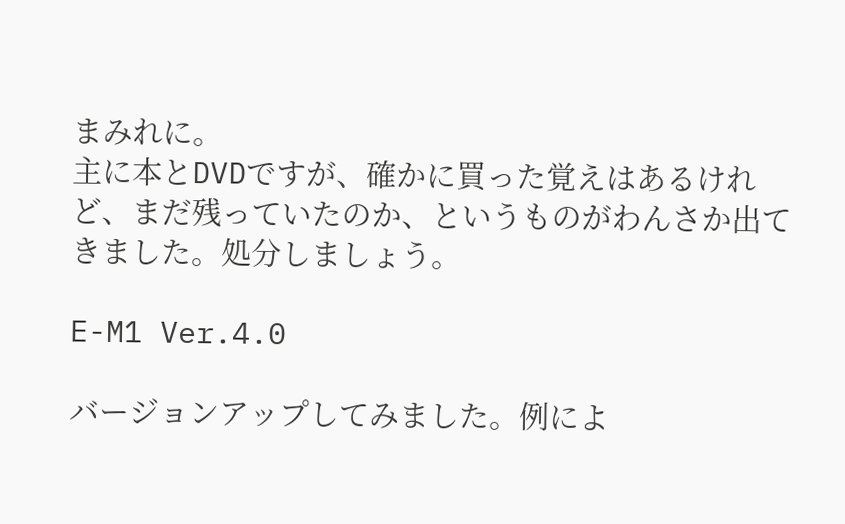まみれに。
主に本とDVDですが、確かに買った覚えはあるけれど、まだ残っていたのか、というものがわんさか出てきました。処分しましょう。

E-M1 Ver.4.0

バージョンアップしてみました。例によ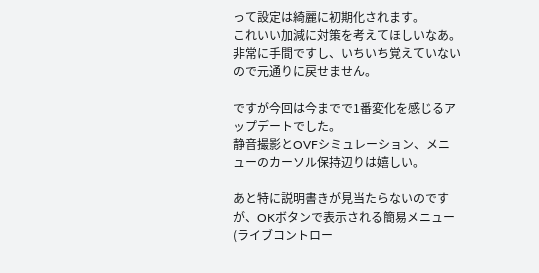って設定は綺麗に初期化されます。
これいい加減に対策を考えてほしいなあ。非常に手間ですし、いちいち覚えていないので元通りに戻せません。

ですが今回は今までで1番変化を感じるアップデートでした。
静音撮影とOVFシミュレーション、メニューのカーソル保持辺りは嬉しい。

あと特に説明書きが見当たらないのですが、OKボタンで表示される簡易メニュー(ライブコントロー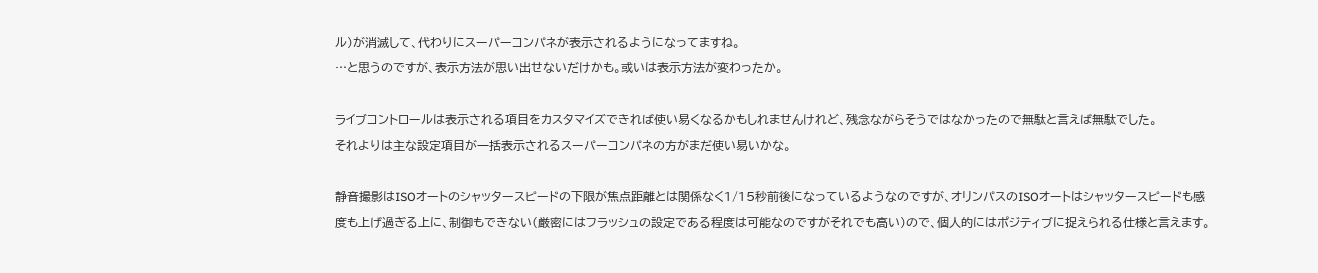ル)が消滅して、代わりにスーパーコンパネが表示されるようになってますね。
…と思うのですが、表示方法が思い出せないだけかも。或いは表示方法が変わったか。

ライブコントロールは表示される項目をカスタマイズできれば使い易くなるかもしれませんけれど、残念ながらそうではなかったので無駄と言えば無駄でした。
それよりは主な設定項目が一括表示されるスーパーコンパネの方がまだ使い易いかな。

静音撮影はISOオートのシャッタースピードの下限が焦点距離とは関係なく1/15秒前後になっているようなのですが、オリンパスのISOオートはシャッタースピードも感度も上げ過ぎる上に、制御もできない(厳密にはフラッシュの設定である程度は可能なのですがそれでも高い)ので、個人的にはポジティブに捉えられる仕様と言えます。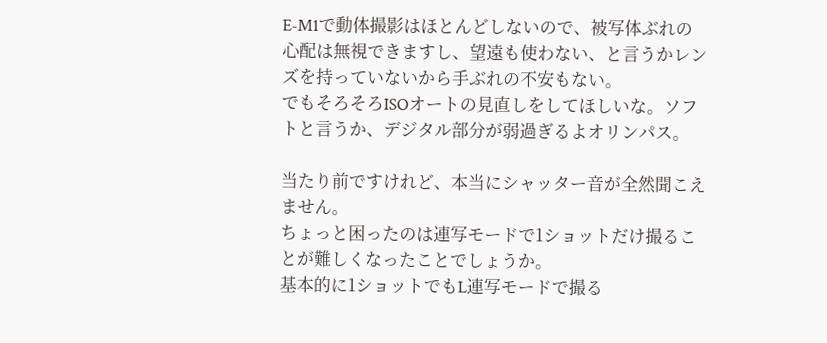E-M1で動体撮影はほとんどしないので、被写体ぶれの心配は無視できますし、望遠も使わない、と言うかレンズを持っていないから手ぶれの不安もない。
でもそろそろISOオートの見直しをしてほしいな。ソフトと言うか、デジタル部分が弱過ぎるよオリンパス。

当たり前ですけれど、本当にシャッター音が全然聞こえません。
ちょっと困ったのは連写モードで1ショットだけ撮ることが難しくなったことでしょうか。
基本的に1ショットでもL連写モードで撮る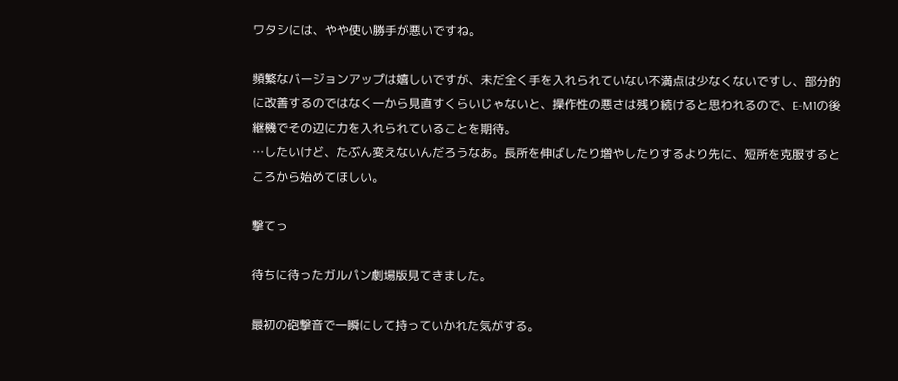ワタシには、やや使い勝手が悪いですね。

頻繁なバージョンアップは嬉しいですが、未だ全く手を入れられていない不満点は少なくないですし、部分的に改善するのではなく一から見直すくらいじゃないと、操作性の悪さは残り続けると思われるので、E-M1の後継機でその辺に力を入れられていることを期待。
…したいけど、たぶん変えないんだろうなあ。長所を伸ばしたり増やしたりするより先に、短所を克服するところから始めてほしい。

撃てっ

待ちに待ったガルパン劇場版見てきました。

最初の砲撃音で一瞬にして持っていかれた気がする。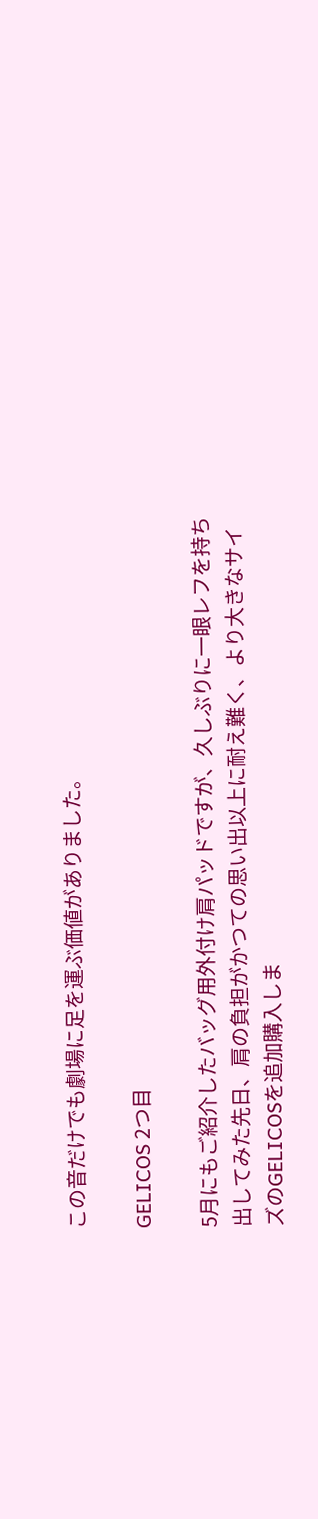この音だけでも劇場に足を運ぶ価値がありました。

GELICOS 2つ目

5月にもご紹介したバッグ用外付け肩パッドですが、久しぶりに一眼レフを持ち出してみた先日、肩の負担がかつての思い出以上に耐え難く、より大きなサイズのGELICOSを追加購入しま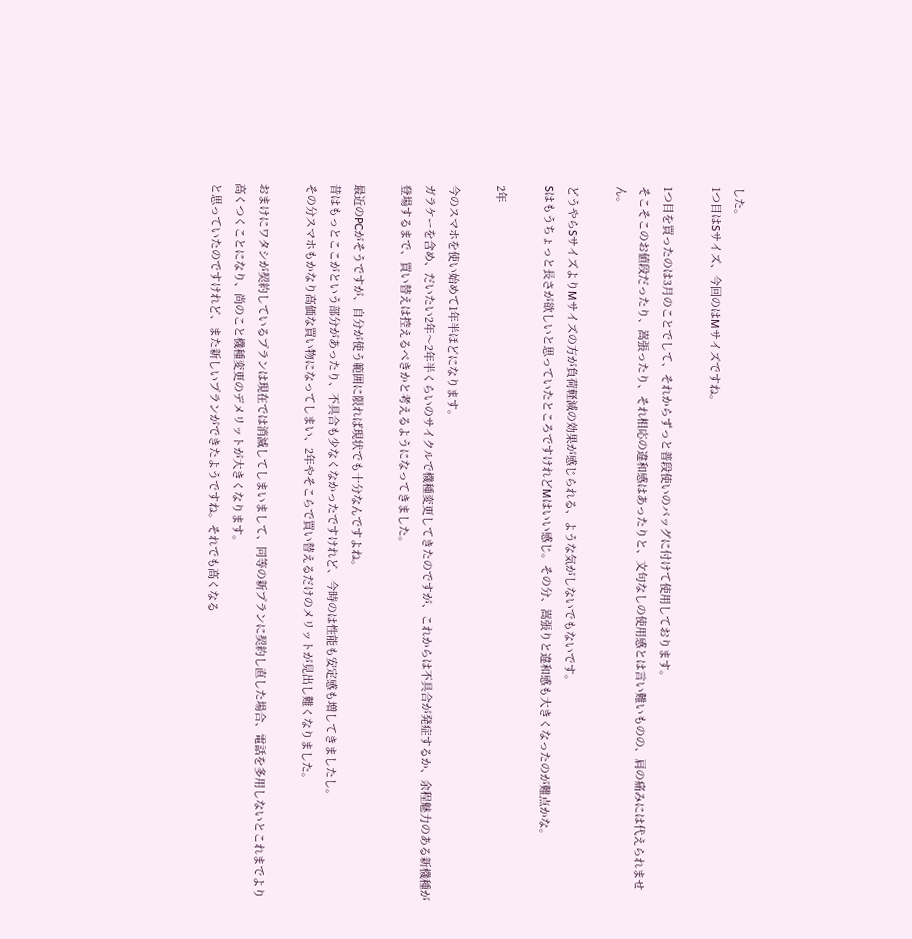した。
1つ目はSサイズ、今回のはMサイズですね。

1つ目を買ったのは3月のことでして、それからずっと普段使いのバッグに付けて使用しております。
そこそこのお値段だったり、嵩張ったり、それ相応の違和感はあったりと、文句なしの使用感とは言い難いものの、肩の痛みには代えられません。

どうやらSサイズよりMサイズの方が負荷軽減の効果が感じられる、ような気がしないでもないです。
Sはもうちょっと長さが欲しいと思っていたところですけれどMはいい感じ。その分、嵩張りと違和感も大きくなったのが難点かな。

2年

今のスマホを使い始めて1年半ほどになります。
ガラケーを含め、だいたい2年〜2年半くらいのサイクルで機種変更してきたのですが、これからは不具合が発症するか、余程魅力のある新機種が登場するまで、買い替えは控えるべきかと考えるようになってきました。

最近のPCがそうですが、自分が使う範囲に限れば現状でも十分なんですよね。
昔はもっとここがという部分があったり、不具合も少なくなかったですけれど、今時のは性能も安定感も増してきましたし。
その分スマホもかなり高価な買い物になってしまい、2年やそこらで買い替えるだけのメリットが見出し難くなりました。

おまけにワタシが契約しているプランは現在では消滅してしまいまして、同等の新プランに契約し直した場合、電話を多用しないとこれまでより高くつくことになり、尚のこと機種変更のデメリットが大きくなります。
と思っていたのですけれど、また新しいプランができたようですね。それでも高くなる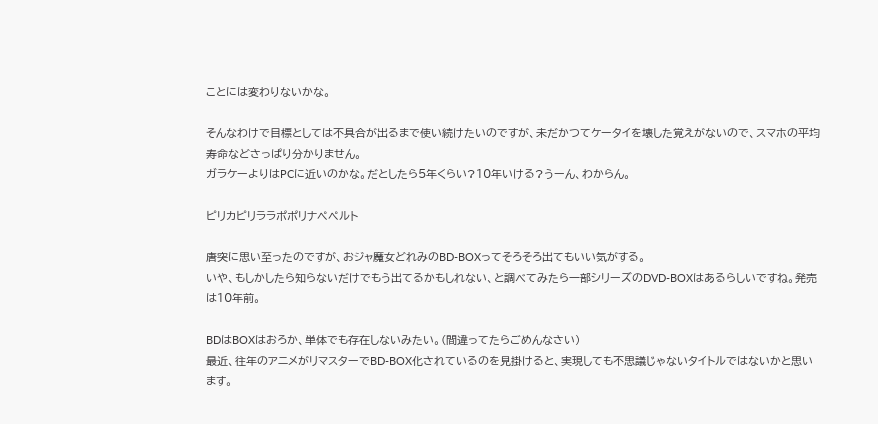ことには変わりないかな。

そんなわけで目標としては不具合が出るまで使い続けたいのですが、未だかつてケータイを壊した覚えがないので、スマホの平均寿命などさっぱり分かりません。
ガラケーよりはPCに近いのかな。だとしたら5年くらい?10年いける?うーん、わからん。

ピリカピリララポポリナペペルト

唐突に思い至ったのですが、おジャ魔女どれみのBD-BOXってそろそろ出てもいい気がする。
いや、もしかしたら知らないだけでもう出てるかもしれない、と調べてみたら一部シリーズのDVD-BOXはあるらしいですね。発売は10年前。

BDはBOXはおろか、単体でも存在しないみたい。(間違ってたらごめんなさい)
最近、往年のアニメがリマスターでBD-BOX化されているのを見掛けると、実現しても不思議じゃないタイトルではないかと思います。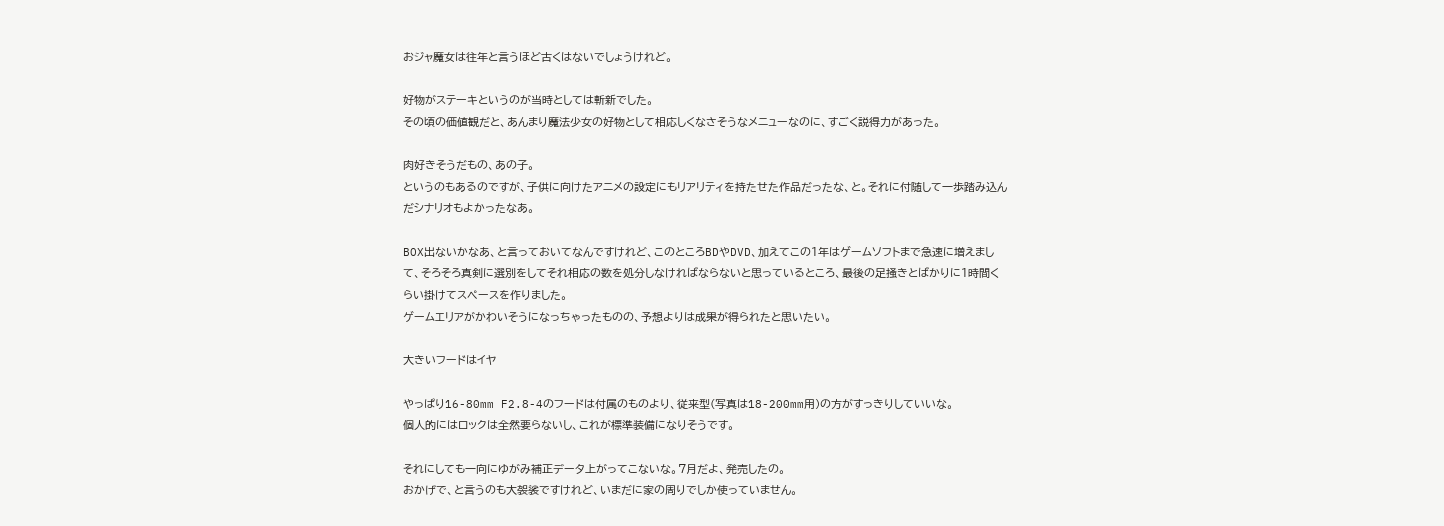おジャ魔女は往年と言うほど古くはないでしょうけれど。

好物がステーキというのが当時としては斬新でした。
その頃の価値観だと、あんまり魔法少女の好物として相応しくなさそうなメニューなのに、すごく説得力があった。

肉好きそうだもの、あの子。
というのもあるのですが、子供に向けたアニメの設定にもリアリティを持たせた作品だったな、と。それに付随して一歩踏み込んだシナリオもよかったなあ。

BOX出ないかなあ、と言っておいてなんですけれど、このところBDやDVD、加えてこの1年はゲームソフトまで急速に増えまして、そろそろ真剣に選別をしてそれ相応の数を処分しなければならないと思っているところ、最後の足掻きとばかりに1時間くらい掛けてスペースを作りました。
ゲームエリアがかわいそうになっちゃったものの、予想よりは成果が得られたと思いたい。

大きいフードはイヤ

やっぱり16-80mm F2.8-4のフードは付属のものより、従来型(写真は18-200mm用)の方がすっきりしていいな。
個人的にはロックは全然要らないし、これが標準装備になりそうです。

それにしても一向にゆがみ補正データ上がってこないな。7月だよ、発売したの。
おかげで、と言うのも大袈裟ですけれど、いまだに家の周りでしか使っていません。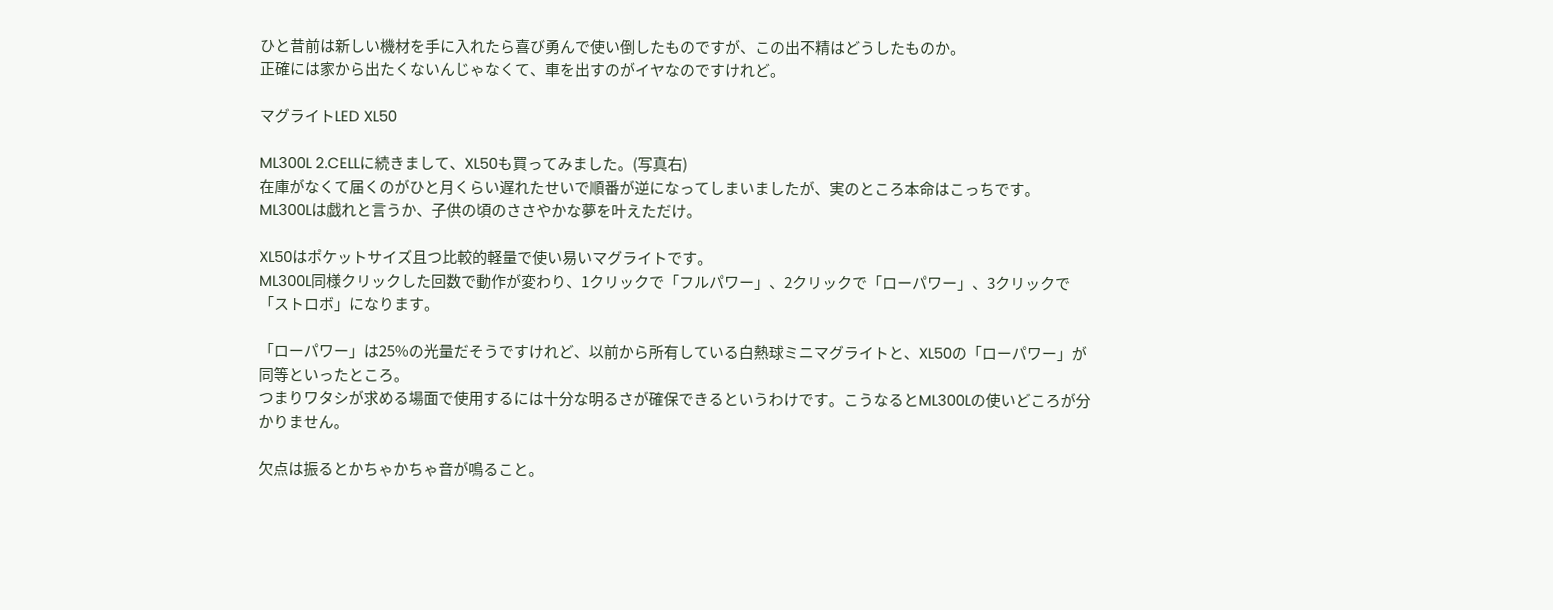ひと昔前は新しい機材を手に入れたら喜び勇んで使い倒したものですが、この出不精はどうしたものか。
正確には家から出たくないんじゃなくて、車を出すのがイヤなのですけれど。

マグライトLED XL50

ML300L 2.CELLに続きまして、XL50も買ってみました。(写真右)
在庫がなくて届くのがひと月くらい遅れたせいで順番が逆になってしまいましたが、実のところ本命はこっちです。
ML300Lは戯れと言うか、子供の頃のささやかな夢を叶えただけ。

XL50はポケットサイズ且つ比較的軽量で使い易いマグライトです。
ML300L同様クリックした回数で動作が変わり、1クリックで「フルパワー」、2クリックで「ローパワー」、3クリックで「ストロボ」になります。

「ローパワー」は25%の光量だそうですけれど、以前から所有している白熱球ミニマグライトと、XL50の「ローパワー」が同等といったところ。
つまりワタシが求める場面で使用するには十分な明るさが確保できるというわけです。こうなるとML300Lの使いどころが分かりません。

欠点は振るとかちゃかちゃ音が鳴ること。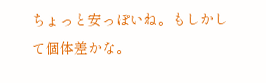ちょっと安っぽいね。もしかして個体差かな。